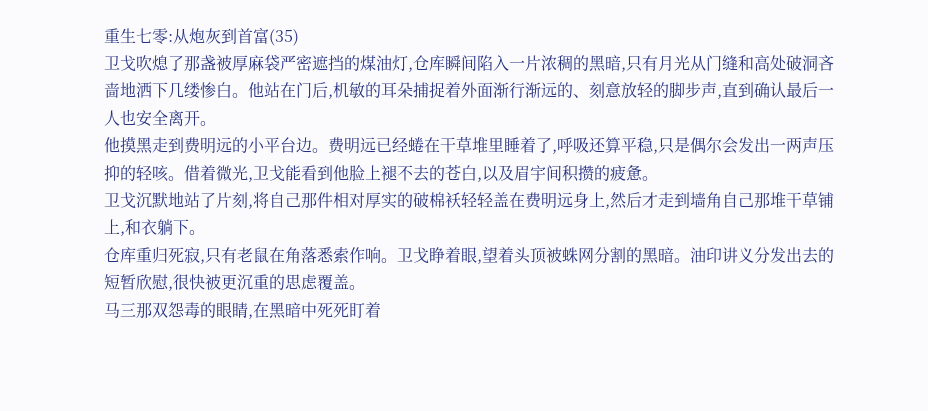重生七零:从炮灰到首富(35)
卫戈吹熄了那盏被厚麻袋严密遮挡的煤油灯,仓库瞬间陷入一片浓稠的黑暗,只有月光从门缝和高处破洞吝啬地洒下几缕惨白。他站在门后,机敏的耳朵捕捉着外面渐行渐远的、刻意放轻的脚步声,直到确认最后一人也安全离开。
他摸黑走到费明远的小平台边。费明远已经蜷在干草堆里睡着了,呼吸还算平稳,只是偶尔会发出一两声压抑的轻咳。借着微光,卫戈能看到他脸上褪不去的苍白,以及眉宇间积攒的疲惫。
卫戈沉默地站了片刻,将自己那件相对厚实的破棉袄轻轻盖在费明远身上,然后才走到墙角自己那堆干草铺上,和衣躺下。
仓库重归死寂,只有老鼠在角落悉索作响。卫戈睁着眼,望着头顶被蛛网分割的黑暗。油印讲义分发出去的短暂欣慰,很快被更沉重的思虑覆盖。
马三那双怨毒的眼睛,在黑暗中死死盯着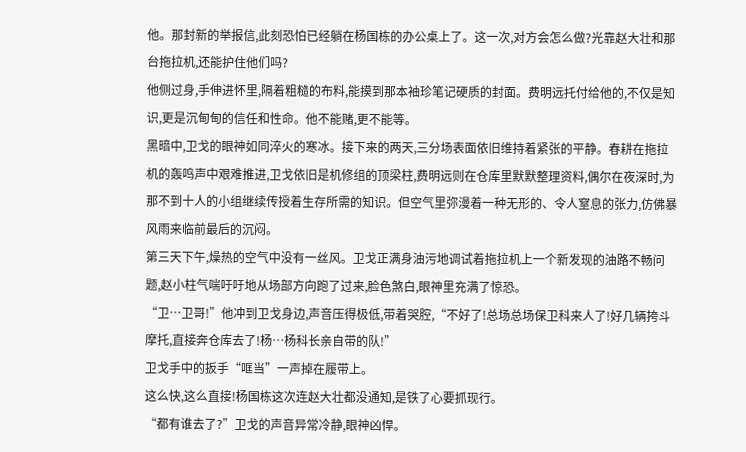他。那封新的举报信,此刻恐怕已经躺在杨国栋的办公桌上了。这一次,对方会怎么做?光靠赵大壮和那台拖拉机,还能护住他们吗?
他侧过身,手伸进怀里,隔着粗糙的布料,能摸到那本袖珍笔记硬质的封面。费明远托付给他的,不仅是知识,更是沉甸甸的信任和性命。他不能赌,更不能等。
黑暗中,卫戈的眼神如同淬火的寒冰。接下来的两天,三分场表面依旧维持着紧张的平静。春耕在拖拉机的轰鸣声中艰难推进,卫戈依旧是机修组的顶梁柱,费明远则在仓库里默默整理资料,偶尔在夜深时,为那不到十人的小组继续传授着生存所需的知识。但空气里弥漫着一种无形的、令人窒息的张力,仿佛暴风雨来临前最后的沉闷。
第三天下午,燥热的空气中没有一丝风。卫戈正满身油污地调试着拖拉机上一个新发现的油路不畅问题,赵小柱气喘吁吁地从场部方向跑了过来,脸色煞白,眼神里充满了惊恐。
“卫…卫哥!”他冲到卫戈身边,声音压得极低,带着哭腔,“不好了!总场总场保卫科来人了!好几辆挎斗摩托,直接奔仓库去了!杨…杨科长亲自带的队!”
卫戈手中的扳手“哐当”一声掉在履带上。
这么快,这么直接!杨国栋这次连赵大壮都没通知,是铁了心要抓现行。
“都有谁去了?”卫戈的声音异常冷静,眼神凶悍。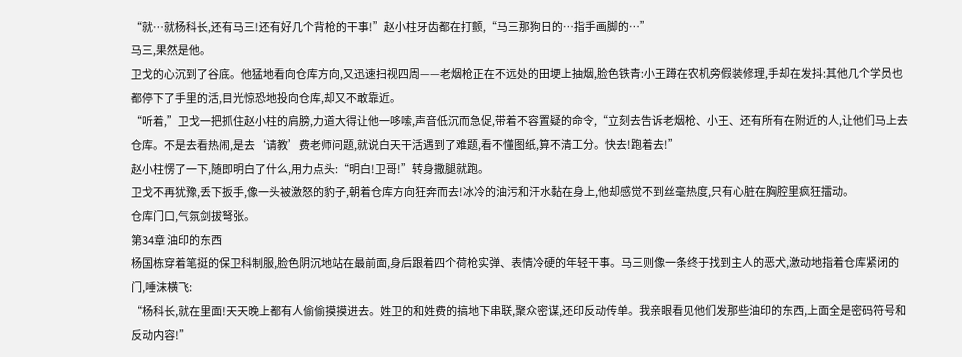“就…就杨科长,还有马三!还有好几个背枪的干事!”赵小柱牙齿都在打颤,“马三那狗日的…指手画脚的…”
马三,果然是他。
卫戈的心沉到了谷底。他猛地看向仓库方向,又迅速扫视四周——老烟枪正在不远处的田埂上抽烟,脸色铁青:小王蹲在农机旁假装修理,手却在发抖:其他几个学员也都停下了手里的活,目光惊恐地投向仓库,却又不敢靠近。
“听着,”卫戈一把抓住赵小柱的肩膀,力道大得让他一哆嗦,声音低沉而急促,带着不容置疑的命令,“立刻去告诉老烟枪、小王、还有所有在附近的人,让他们马上去仓库。不是去看热闹,是去‘请教’费老师问题,就说白天干活遇到了难题,看不懂图纸,算不清工分。快去!跑着去!”
赵小柱愣了一下,随即明白了什么,用力点头:“明白!卫哥!”转身撒腿就跑。
卫戈不再犹豫,丢下扳手,像一头被激怒的豹子,朝着仓库方向狂奔而去!冰冷的油污和汗水黏在身上,他却感觉不到丝毫热度,只有心脏在胸腔里疯狂擂动。
仓库门口,气氛剑拔弩张。
第34章 油印的东西
杨国栋穿着笔挺的保卫科制服,脸色阴沉地站在最前面,身后跟着四个荷枪实弹、表情冷硬的年轻干事。马三则像一条终于找到主人的恶犬,激动地指着仓库紧闭的门,唾沫横飞:
“杨科长,就在里面!天天晚上都有人偷偷摸摸进去。姓卫的和姓费的搞地下串联,聚众密谋,还印反动传单。我亲眼看见他们发那些油印的东西,上面全是密码符号和反动内容!”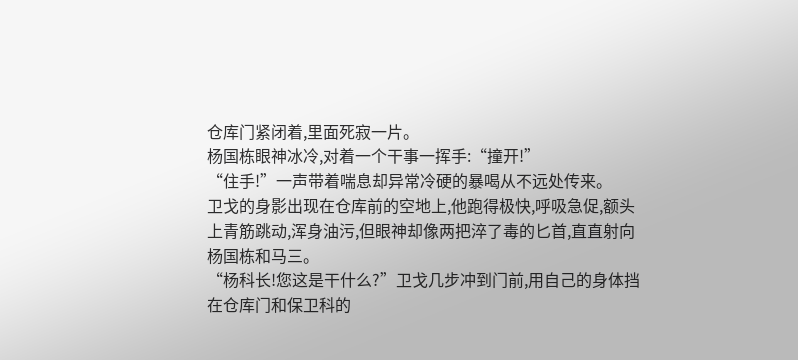仓库门紧闭着,里面死寂一片。
杨国栋眼神冰冷,对着一个干事一挥手:“撞开!”
“住手!”一声带着喘息却异常冷硬的暴喝从不远处传来。
卫戈的身影出现在仓库前的空地上,他跑得极快,呼吸急促,额头上青筋跳动,浑身油污,但眼神却像两把淬了毒的匕首,直直射向杨国栋和马三。
“杨科长!您这是干什么?”卫戈几步冲到门前,用自己的身体挡在仓库门和保卫科的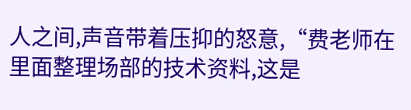人之间,声音带着压抑的怒意,“费老师在里面整理场部的技术资料,这是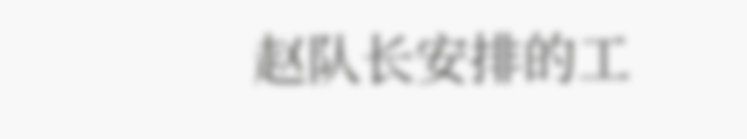赵队长安排的工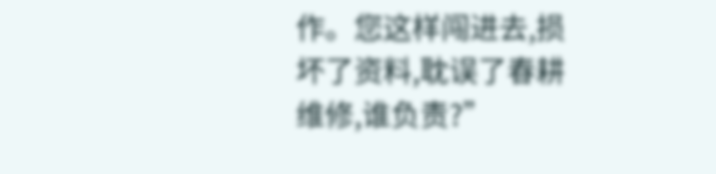作。您这样闯进去,损坏了资料,耽误了春耕维修,谁负责?”